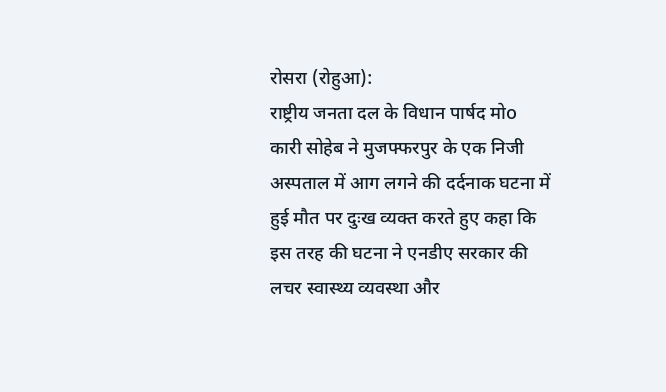रोसरा (रोहुआ):
राष्ट्रीय जनता दल के विधान पार्षद मोo कारी सोहेब ने मुजफ्फरपुर के एक निजी अस्पताल में आग लगने की दर्दनाक घटना में हुई मौत पर दुःख व्यक्त करते हुए कहा कि इस तरह की घटना ने एनडीए सरकार की लचर स्वास्थ्य व्यवस्था और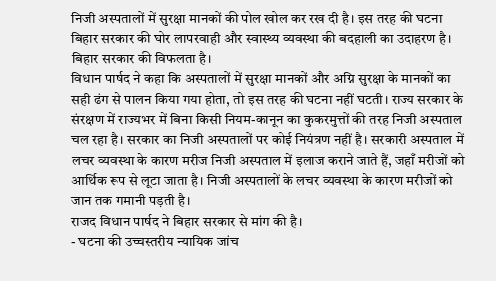निजी अस्पतालों में सुरक्षा मानकों की पोल खोल कर रख दी है। इस तरह की घटना बिहार सरकार की घोर लापरवाही और स्वास्थ्य व्यवस्था की बदहाली का उदाहरण है। बिहार सरकार की विफलता है।
विधान पार्षद ने कहा कि अस्पतालों में सुरक्षा मानकों और अग्नि सुरक्षा के मानकों का सही ढंग से पालन किया गया होता, तो इस तरह की घटना नहीं घटती। राज्य सरकार के संरक्षण में राज्यभर में बिना किसी नियम-कानून का कुकरमुत्तों की तरह निजी अस्पताल चल रहा है। सरकार का निजी अस्पतालों पर कोई नियंत्रण नहीं है। सरकारी अस्पताल में लचर व्यवस्था के कारण मरीज निजी अस्पताल में इलाज कराने जाते हैं, जहाँ मरीजों को आर्थिक रूप से लूटा जाता है। निजी अस्पतालों के लचर व्यवस्था के कारण मरीजों को जान तक गमानी पड़ती है।
राजद विधान पार्षद ने बिहार सरकार से मांग की है।
- घटना की उच्चस्तरीय न्यायिक जांच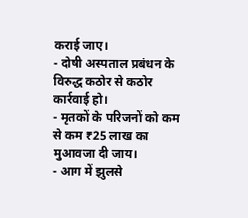कराई जाए।
- दोषी अस्पताल प्रबंधन के विरुद्ध कठोर से कठोर कार्रवाई हो।
- मृतकों के परिजनों को कम से कम ₹25 लाख का मुआवजा दी जाय।
- आग में झुलसे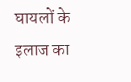घायलों के इलाज का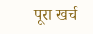पूरा खर्च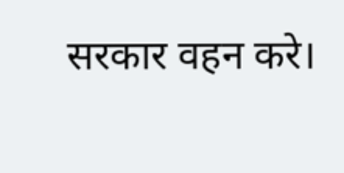सरकार वहन करे।